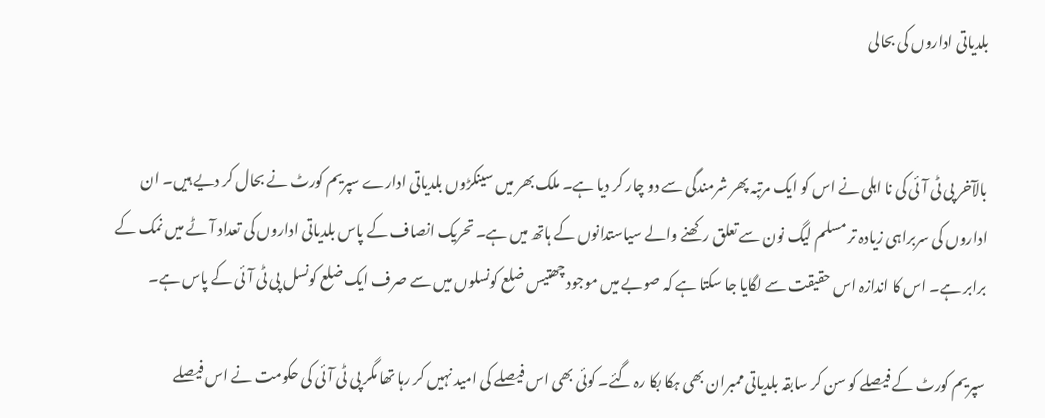بلدیاتی اداروں کی بحالی


بالآخر پی ٹی آئی کی نا اہلی نے اس کو ایک مرتبہ پھر شرمندگی سے دو چار کر دیا ہے۔ ملک بھر میں سینکڑوں بلدیاتی ادارے سپریم کورٹ نے بحال کر دیے ہیں۔ ان اداروں کی سربراہی زیادہ تر مسلم لیگ نون سے تعلق رکھنے والے سیاستدانوں کے ہاتھ میں ہے۔ تحریک انصاف کے پاس بلدیاتی اداروں کی تعداد آٹے میں نمک کے برابر ہے۔ اس کا اندازہ اس حقیقت سے لگایا جا سکتا ہے کہ صوبے میں موجود چھتیس ضلع کونسلوں میں سے صرف ایک ضلع کونسل پی ٹی آئی کے پاس ہے۔

سپریم کورٹ کے فیصلے کو سن کر سابقہ بلدیاتی ممبران بھی ہکا بکا رہ گئے۔ کوئی بھی اس فیصلے کی امید نہیں کر رہا تھا مگر پی ٹی آئی کی حکومت نے اس فیصلے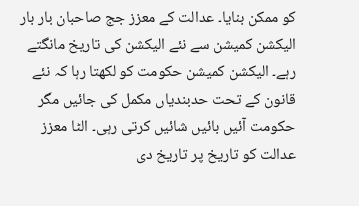کو ممکن بنایا۔ عدالت کے معزز جج صاحبان بار بار الیکشن کمیشن سے نئے الیکشن کی تاریخ مانگتے رہے۔ الیکشن کمیشن حکومت کو لکھتا رہا کہ نئے قانون کے تحت حدبندیاں مکمل کی جائیں مگر حکومت آئیں بائیں شائیں کرتی رہی۔ الٹا معزز عدالت کو تاریخ پر تاریخ دی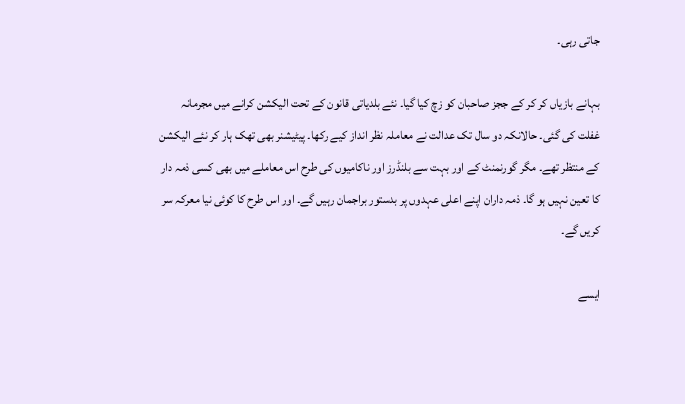جاتی رہی۔

بہانے بازیاں کر کر کے ججز صاحبان کو زچ کیا گیا۔ نئے بلدیاتی قانون کے تحت الیکشن کرانے میں مجرمانہ غفلت کی گئی۔ حالانکہ دو سال تک عدالت نے معاملہ نظر انداز کیے رکھا۔ پیٹیشنر بھی تھک ہار کر نئے الیکشن کے منتظر تھے۔ مگر گورنمنٹ کے اور بہت سے بلنڈرز اور ناکامیوں کی طرح اس معاملے میں بھی کسی ذمہ دار کا تعین نہیں ہو گا۔ ذمہ داران اپنے اعلی عہدوں پر بدستور براجمان رہیں گے۔ اور اس طرح کا کوئی نیا معرکہ سر کریں گے۔

ایسے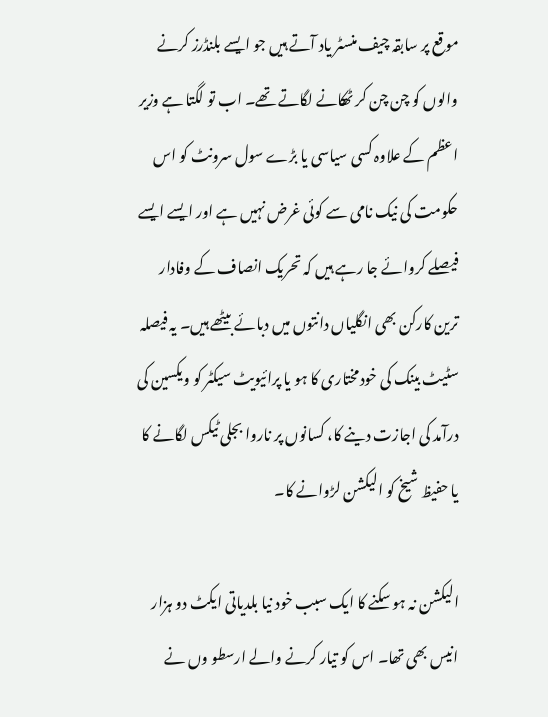موقع پر سابقہ چیف منسٹر یاد آتے ہیں جو ایسے بلنڈرز کرنے والوں کو چن چن کر ٹھکانے لگاتے تھے۔ اب تو لگتا ہے وزیر اعظم کے علاوہ کسی سیاسی یا بڑے سول سرونٹ کو اس حکومت کی نیک نامی سے کوئی غرض نہیں ہے اور ایسے ایسے فیصلے کروائے جا رہے ہیں کہ تحریک انصاف کے وفادار ترین کارکن بھی انگلیاں دانتوں میں دبائے بیٹھے ہیں۔ یہ فیصلہ سٹیٹ بینک کی خودمختاری کا ہو یا پرائیویٹ سیکٹر کو ویکسین کی درآمد کی اجازت دینے کا، کسانوں پر ناروا بجلی ٹیکس لگانے کا یا حفیظ شیخ کو الیکشن لڑوانے کا۔

الیکشن نہ ہو سکنے کا ایک سبب خود نیا بلدیاتی ایکٹ دو ہزار انیس بھی تھا۔ اس کو تیار کرنے والے ارسطو وں نے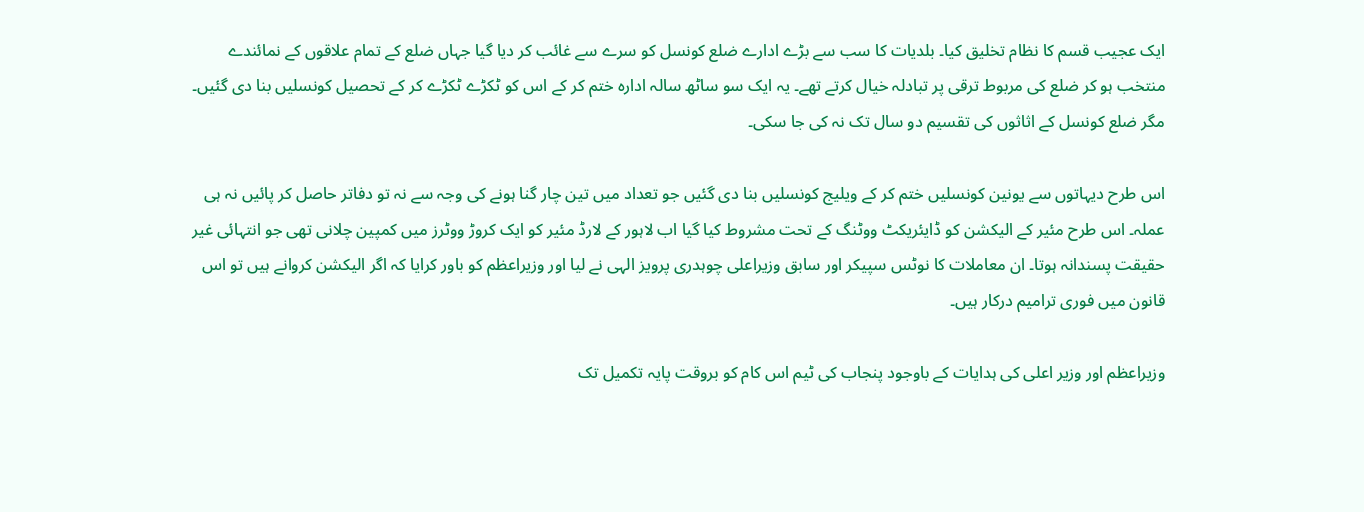ایک عجیب قسم کا نظام تخلیق کیا۔ بلدیات کا سب سے بڑے ادارے ضلع کونسل کو سرے سے غائب کر دیا گیا جہاں ضلع کے تمام علاقوں کے نمائندے منتخب ہو کر ضلع کی مربوط ترقی پر تبادلہ خیال کرتے تھے۔ یہ ایک سو ساٹھ سالہ ادارہ ختم کر کے اس کو ٹکڑے ٹکڑے کر کے تحصیل کونسلیں بنا دی گئیں۔ مگر ضلع کونسل کے اثاثوں کی تقسیم دو سال تک نہ کی جا سکی۔

اس طرح دیہاتوں سے یونین کونسلیں ختم کر کے ویلیج کونسلیں بنا دی گئیں جو تعداد میں تین چار گنا ہونے کی وجہ سے نہ تو دفاتر حاصل کر پائیں نہ ہی عملہ۔ اس طرح مئیر کے الیکشن کو ڈایئریکٹ ووٹنگ کے تحت مشروط کیا گیا اب لاہور کے لارڈ مئیر کو ایک کروڑ ووٹرز میں کمپین چلانی تھی جو انتہائی غیر حقیقت پسندانہ ہوتا۔ ان معاملات کا نوٹس سپیکر اور سابق وزیراعلی چوہدری پرویز الہی نے لیا اور وزیراعظم کو باور کرایا کہ اگر الیکشن کروانے ہیں تو اس قانون میں فوری ترامیم درکار ہیں۔

وزیراعظم اور وزیر اعلی کی ہدایات کے باوجود پنجاب کی ٹیم اس کام کو بروقت پایہ تکمیل تک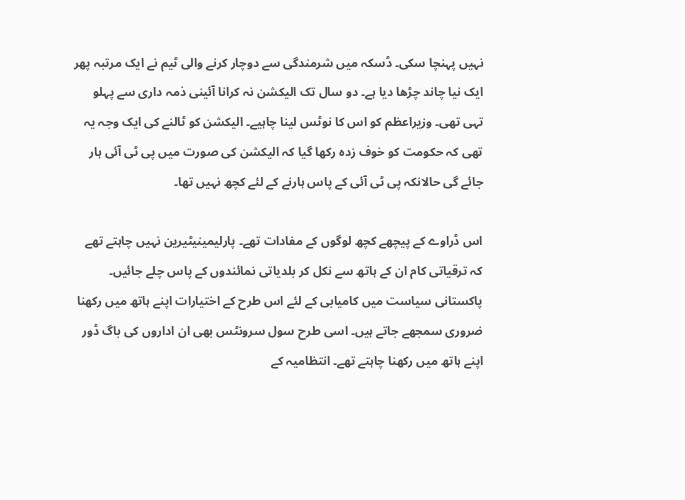نہیں پہنچا سکی۔ ڈسکہ میں شرمندگی سے دوچار کرنے والی ٹیم نے ایک مرتبہ پھر ایک نیا چاند چڑھا دیا ہے۔ دو سال تک الیکشن نہ کرانا آئینی ذمہ داری سے پہلو تہی تھی۔ وزیراعظم کو اس کا نوٹس لینا چاہیے۔ الیکشن کو ٹالنے کی ایک وجہ یہ تھی کہ حکومت کو خوف زدہ رکھا گیا کہ الیکشن کی صورت میں پی ٹی آئی ہار جائے گی حالانکہ پی ٹی آئی کے پاس ہارنے کے لئے کچھ نہیں تھا۔

اس ڈراوے کے پیچھے کچھ لوگوں کے مفادات تھے۔ پارلیمینیٹیرین نہیں چاہتے تھے کہ ترقیاتی کام ان کے ہاتھ سے نکل کر بلدیاتی نمائندوں کے پاس چلے جائیں۔ پاکستانی سیاست میں کامیابی کے لئے اس طرح کے اختیارات اپنے ہاتھ میں رکھنا ضروری سمجھے جاتے ہیں۔ اسی طرح سول سرونٹس بھی ان اداروں کی باگ ڈور اپنے ہاتھ میں رکھنا چاہتے تھے۔ انتظامیہ کے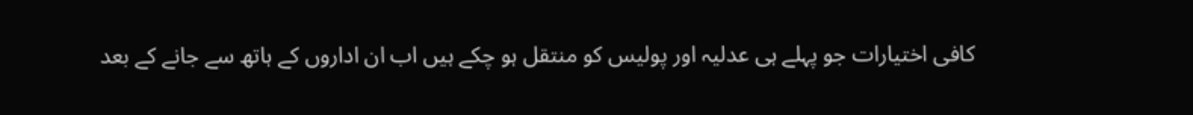کافی اختیارات جو پہلے ہی عدلیہ اور پولیس کو منتقل ہو چکے ہیں اب ان اداروں کے ہاتھ سے جانے کے بعد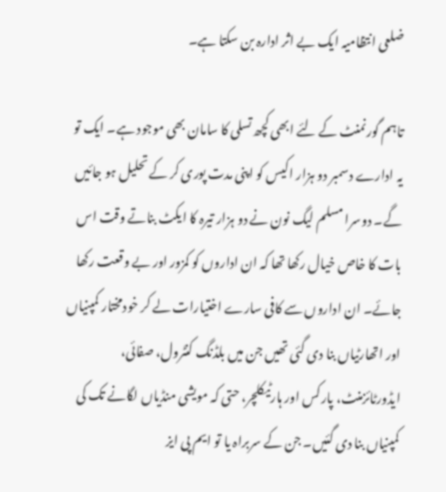ضلعی انتظامیہ ایک بے اثر ادارہ بن سکتا ہے۔

تاہم گورنمنٹ کے لئے ابھی کچھ تسلی کا سامان بھی موجود ہے۔ ایک تو یہ ادارے دسمبر دو ہزار اکیس کو اپنی مدت پوری کر کے تحلیل ہو جائیں گے۔ دوسرا مسلم لیگ نون نے دو ہزار تیرہ کا ایکٹ بناتے وقت اس بات کا خاص خیال رکھا تھا کہ ان اداروں کو کمزور اور بے وقعت رکھا جائے۔ ان اداروں سے کافی سارے اختیارات لے کر خودمختار کمپنیاں اور اتھارٹیاں بنا دی گئی تھیں جن میں بلڈنگ کنٹرول، صفائی، ایڈورٹائزمنٹ، پارکس اور ہارٹیکلچر، حتی کہ مویشی منڈیاں لگانے تک کی کمپنیاں بنا دی گئیں۔ جن کے سربراہ یا تو ایم پی ایز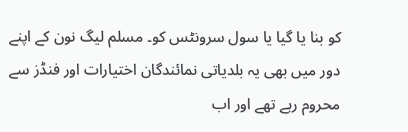کو بنا یا گیا یا سول سرونٹس کو۔ مسلم لیگ نون کے اپنے دور میں بھی یہ بلدیاتی نمائندگان اختیارات اور فنڈز سے محروم رہے تھے اور اب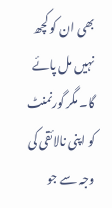بھی ان کو کچھ نہیں مل پائے گا۔ مگر گورنمنٹ کو اپنی نالائقی کی وجہ سے جو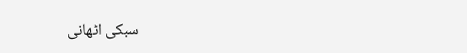سبکی اٹھانی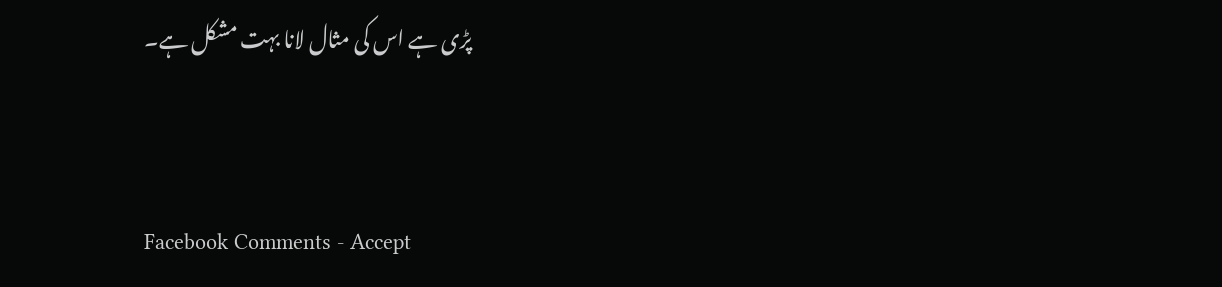پڑی ہے اس کی مثال لانا بہت مشکل ہے۔


Facebook Comments - Accept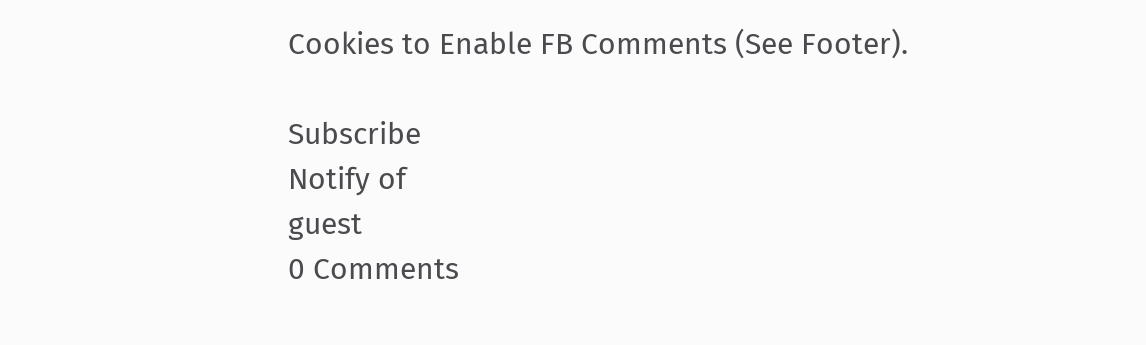Cookies to Enable FB Comments (See Footer).

Subscribe
Notify of
guest
0 Comments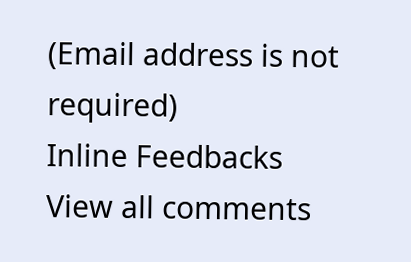(Email address is not required)
Inline Feedbacks
View all comments